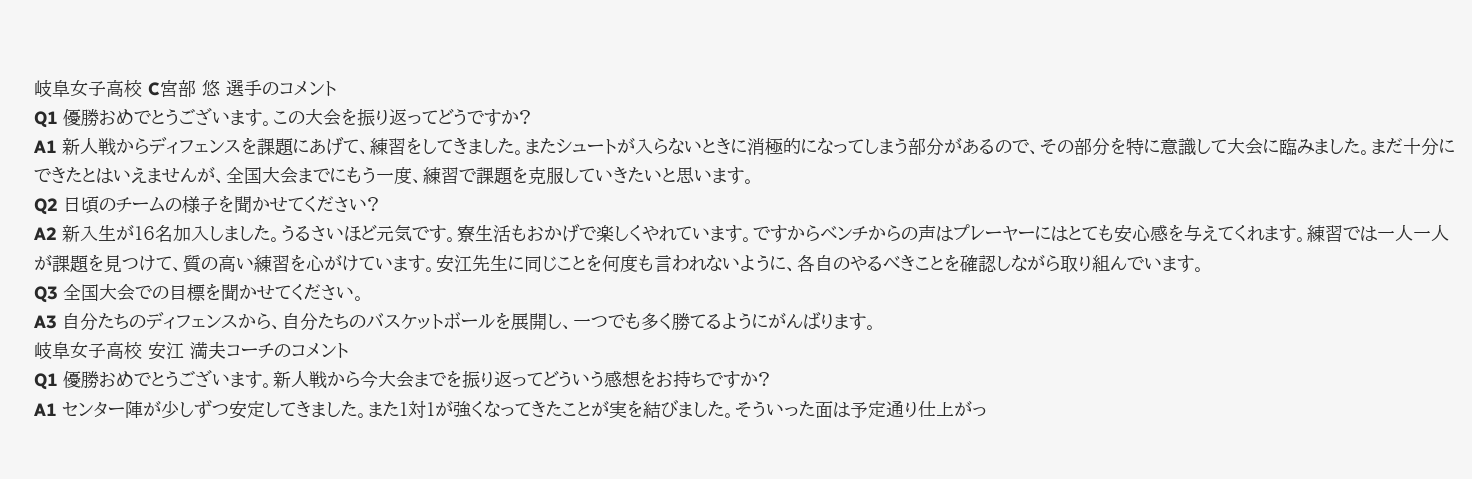岐阜女子高校 C宮部 悠 選手のコメント
Q1 優勝おめでとうございます。この大会を振り返ってどうですか?
A1 新人戦からディフェンスを課題にあげて、練習をしてきました。またシュートが入らないときに消極的になってしまう部分があるので、その部分を特に意識して大会に臨みました。まだ十分にできたとはいえませんが、全国大会までにもう一度、練習で課題を克服していきたいと思います。
Q2 日頃のチームの様子を聞かせてください?
A2 新入生が16名加入しました。うるさいほど元気です。寮生活もおかげで楽しくやれています。ですからベンチからの声はプレーヤーにはとても安心感を与えてくれます。練習では一人一人が課題を見つけて、質の高い練習を心がけています。安江先生に同じことを何度も言われないように、各自のやるべきことを確認しながら取り組んでいます。
Q3 全国大会での目標を聞かせてください。
A3 自分たちのディフェンスから、自分たちのバスケットボールを展開し、一つでも多く勝てるようにがんばります。
岐阜女子高校 安江 満夫コーチのコメント
Q1 優勝おめでとうございます。新人戦から今大会までを振り返ってどういう感想をお持ちですか?
A1 センター陣が少しずつ安定してきました。また1対1が強くなってきたことが実を結びました。そういった面は予定通り仕上がっ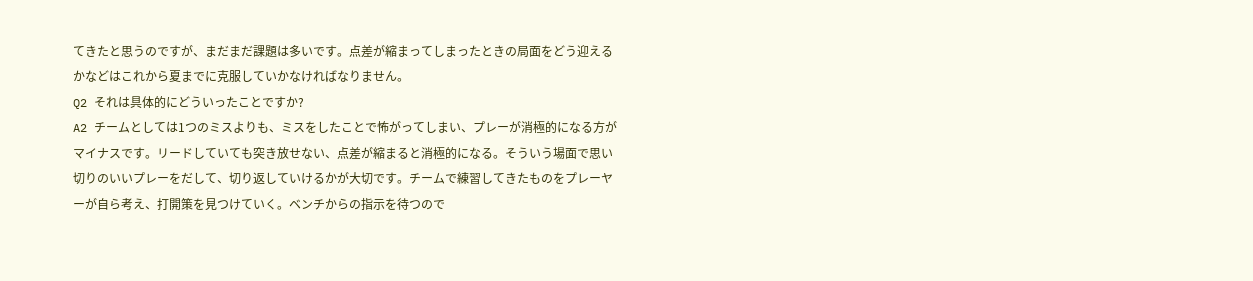てきたと思うのですが、まだまだ課題は多いです。点差が縮まってしまったときの局面をどう迎えるかなどはこれから夏までに克服していかなければなりません。
Q2 それは具体的にどういったことですか?
A2 チームとしては1つのミスよりも、ミスをしたことで怖がってしまい、プレーが消極的になる方がマイナスです。リードしていても突き放せない、点差が縮まると消極的になる。そういう場面で思い切りのいいプレーをだして、切り返していけるかが大切です。チームで練習してきたものをプレーヤーが自ら考え、打開策を見つけていく。ベンチからの指示を待つので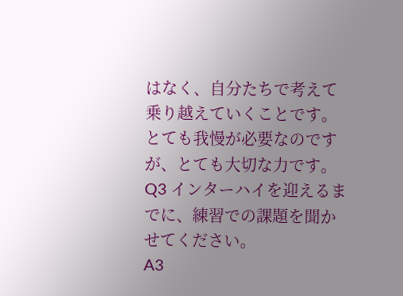はなく、自分たちで考えて乗り越えていくことです。とても我慢が必要なのですが、とても大切な力です。
Q3 インターハイを迎えるまでに、練習での課題を聞かせてください。
A3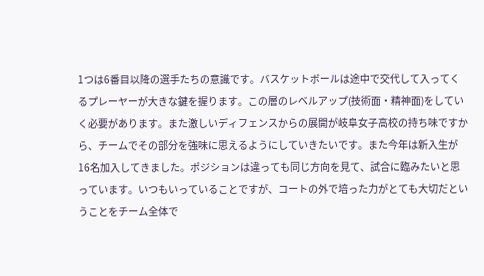1つは6番目以降の選手たちの意識です。バスケットボールは途中で交代して入ってくるプレーヤーが大きな鍵を握ります。この層のレベルアップ(技術面・精神面)をしていく必要があります。また激しいディフェンスからの展開が岐阜女子高校の持ち味ですから、チームでその部分を強味に思えるようにしていきたいです。また今年は新入生が16名加入してきました。ポジションは違っても同じ方向を見て、試合に臨みたいと思っています。いつもいっていることですが、コートの外で培った力がとても大切だということをチーム全体で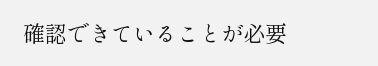確認できていることが必要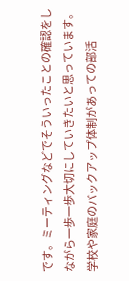です。ミーティングなどでそういったことの確認をしながら一歩一歩大切にしていきたいと思っています。学校や家庭のバックアップ体制があっての部活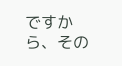ですから、その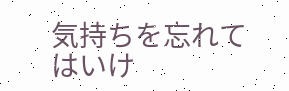気持ちを忘れてはいけ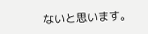ないと思います。